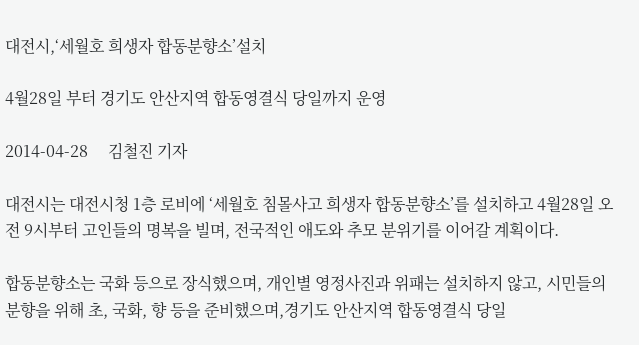대전시,‘세월호 희생자 합동분향소’설치

4월28일 부터 경기도 안산지역 합동영결식 당일까지 운영

2014-04-28     김철진 기자

대전시는 대전시청 1층 로비에 ‘세월호 침몰사고 희생자 합동분향소’를 설치하고 4월28일 오전 9시부터 고인들의 명복을 빌며, 전국적인 애도와 추모 분위기를 이어갈 계획이다.

합동분향소는 국화 등으로 장식했으며, 개인별 영정사진과 위패는 설치하지 않고, 시민들의 분향을 위해 초, 국화, 향 등을 준비했으며,경기도 안산지역 합동영결식 당일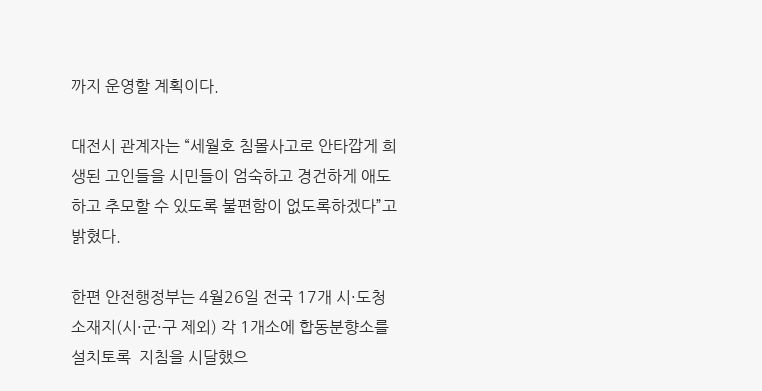까지 운영할 계획이다.

대전시 관계자는 “세월호 침몰사고로 안타깝게 희생된 고인들을 시민들이 엄숙하고 경건하게 애도하고 추모할 수 있도록 불편함이 없도록하겠다”고 밝혔다.

한편 안전행정부는 4월26일 전국 17개 시·도청 소재지(시·군·구 제외) 각 1개소에 합동분향소를 설치토록  지침을 시달했으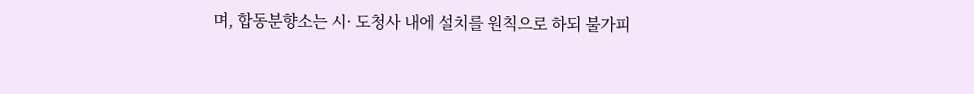며, 합동분향소는 시· 도청사 내에 설치를 원칙으로 하되 불가피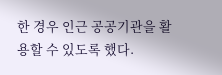한 경우 인근 공공기관을 활용할 수 있도록 했다.